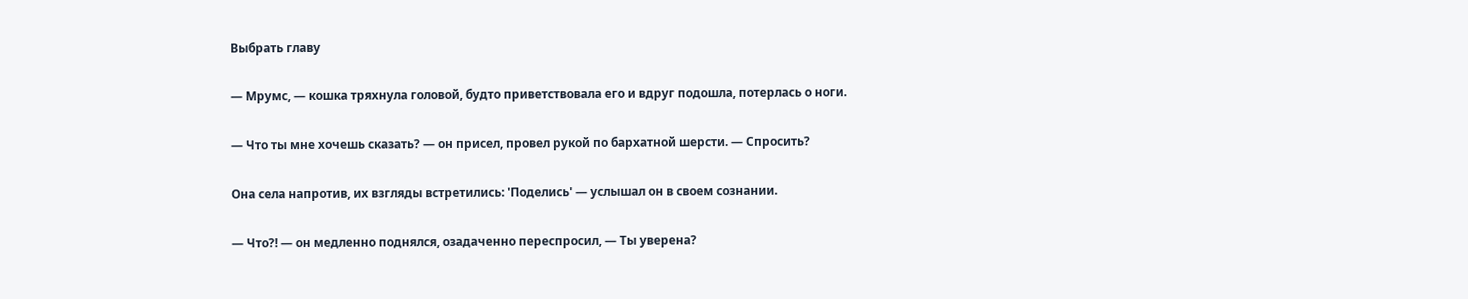Выбрать главу

— Мрумс, — кошка тряхнула головой, будто приветствовала его и вдруг подошла, потерлась о ноги.

— Что ты мне хочешь сказать? — он присел, провел рукой по бархатной шерсти. — Спросить?

Она села напротив, их взгляды встретились: 'Поделись' — услышал он в своем сознании.

— Что?! — он медленно поднялся, озадаченно переспросил, — Ты уверена?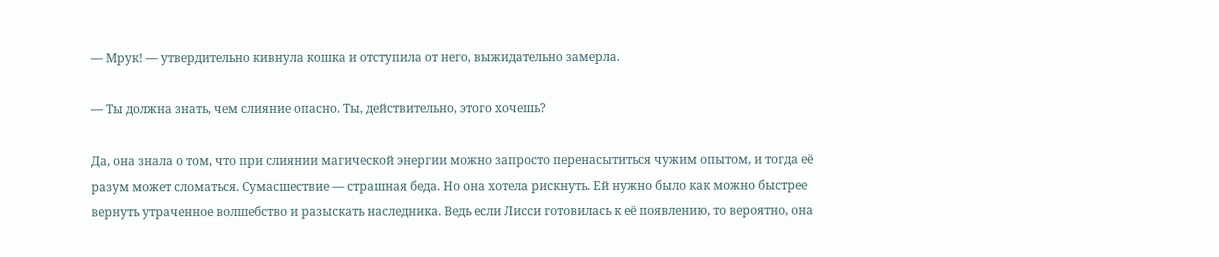— Мрук! — утвердительно кивнула кошка и отступила от него, выжидательно замерла.

— Ты должна знать, чем слияние опасно. Ты, действительно, этого хочешь?

Да, она знала о том, что при слиянии магической энергии можно запросто перенасытиться чужим опытом, и тогда её разум может сломаться. Сумасшествие — страшная беда. Но она хотела рискнуть. Ей нужно было как можно быстрее вернуть утраченное волшебство и разыскать наследника. Ведь если Лисси готовилась к её появлению, то вероятно, она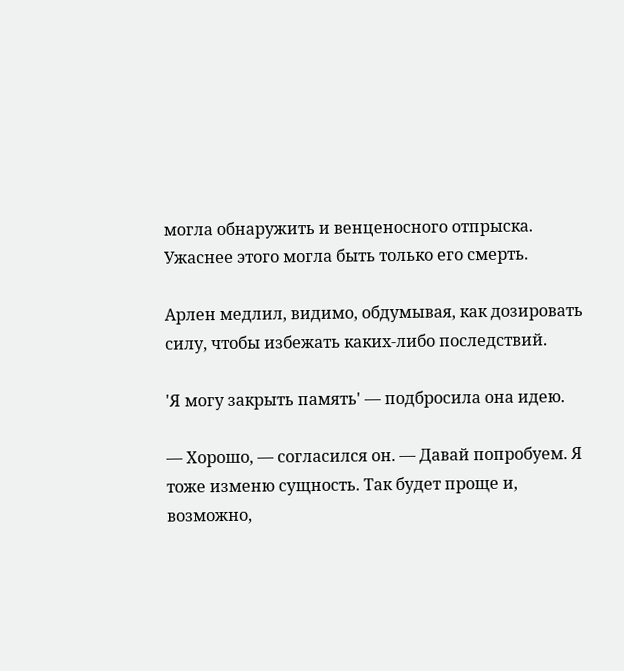могла обнаружить и венценосного отпрыска. Ужаснее этого могла быть только его смерть.

Арлен медлил, видимо, обдумывая, как дозировать силу, чтобы избежать каких-либо последствий.

'Я могу закрыть память' — подбросила она идею.

— Хорошо, — согласился он. — Давай попробуем. Я тоже изменю сущность. Так будет проще и, возможно,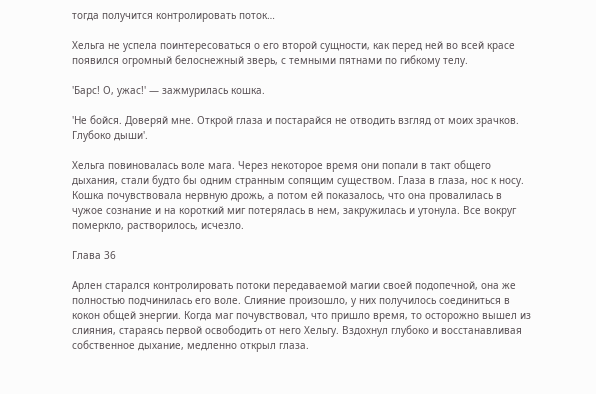тогда получится контролировать поток…

Хельга не успела поинтересоваться о его второй сущности, как перед ней во всей красе появился огромный белоснежный зверь, с темными пятнами по гибкому телу.

'Барс! О, ужас!' — зажмурилась кошка.

'Не бойся. Доверяй мне. Открой глаза и постарайся не отводить взгляд от моих зрачков. Глубоко дыши'.

Хельга повиновалась воле мага. Через некоторое время они попали в такт общего дыхания, стали будто бы одним странным сопящим существом. Глаза в глаза, нос к носу. Кошка почувствовала нервную дрожь, а потом ей показалось, что она провалилась в чужое сознание и на короткий миг потерялась в нем, закружилась и утонула. Все вокруг померкло, растворилось, исчезло.

Глава 36

Арлен старался контролировать потоки передаваемой магии своей подопечной, она же полностью подчинилась его воле. Слияние произошло, у них получилось соединиться в кокон общей энергии. Когда маг почувствовал, что пришло время, то осторожно вышел из слияния, стараясь первой освободить от него Хельгу. Вздохнул глубоко и восстанавливая собственное дыхание, медленно открыл глаза.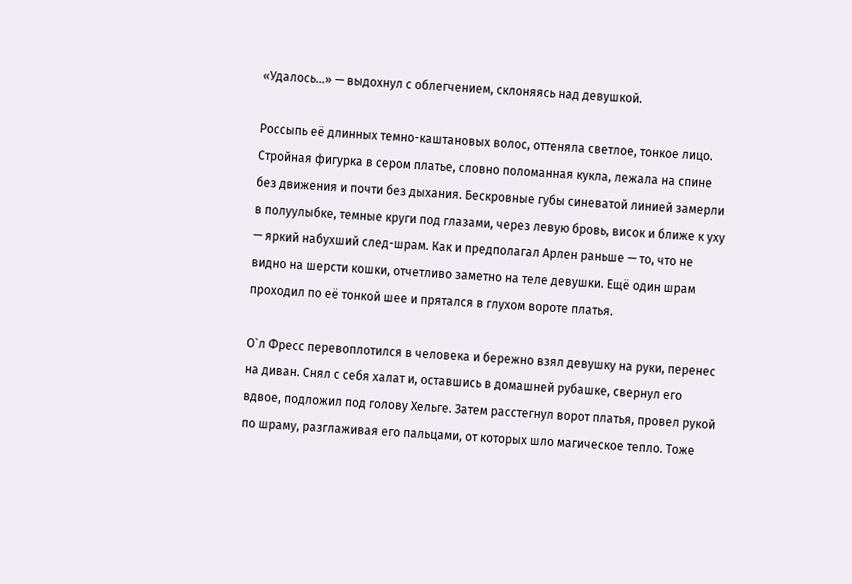«Удалось…» — выдохнул с облегчением, склоняясь над девушкой.

Россыпь её длинных темно-каштановых волос, оттеняла светлое, тонкое лицо. Стройная фигурка в сером платье, словно поломанная кукла, лежала на спине без движения и почти без дыхания. Бескровные губы синеватой линией замерли в полуулыбке, темные круги под глазами, через левую бровь, висок и ближе к уху — яркий набухший след-шрам. Как и предполагал Арлен раньше — то, что не видно на шерсти кошки, отчетливо заметно на теле девушки. Ещё один шрам проходил по её тонкой шее и прятался в глухом вороте платья.

О`л Фресс перевоплотился в человека и бережно взял девушку на руки, перенес на диван. Снял с себя халат и, оставшись в домашней рубашке, свернул его вдвое, подложил под голову Хельге. Затем расстегнул ворот платья, провел рукой по шраму, разглаживая его пальцами, от которых шло магическое тепло. Тоже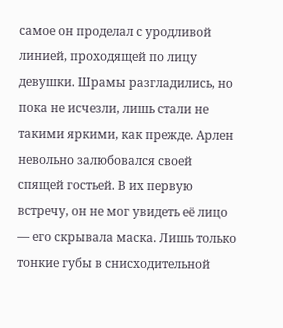самое он проделал с уродливой линией, проходящей по лицу девушки. Шрамы разгладились, но пока не исчезли, лишь стали не такими яркими, как прежде. Арлен невольно залюбовался своей спящей гостьей. В их первую встречу, он не мог увидеть её лицо — его скрывала маска. Лишь только тонкие губы в снисходительной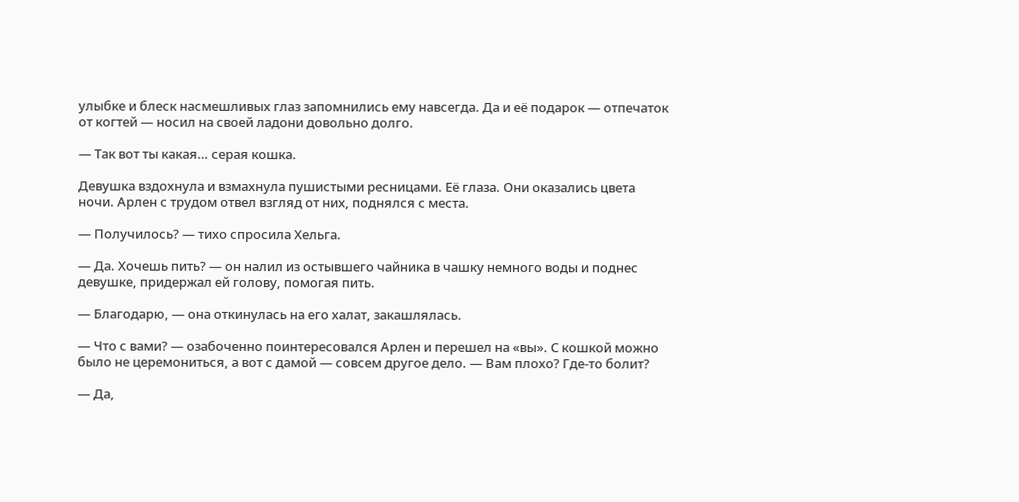улыбке и блеск насмешливых глаз запомнились ему навсегда. Да и её подарок — отпечаток от когтей — носил на своей ладони довольно долго.

— Так вот ты какая… серая кошка.

Девушка вздохнула и взмахнула пушистыми ресницами. Её глаза. Они оказались цвета ночи. Арлен с трудом отвел взгляд от них, поднялся с места.

— Получилось? — тихо спросила Хельга.

— Да. Хочешь пить? — он налил из остывшего чайника в чашку немного воды и поднес девушке, придержал ей голову, помогая пить.

— Благодарю, — она откинулась на его халат, закашлялась.

— Что с вами? — озабоченно поинтересовался Арлен и перешел на «вы». С кошкой можно было не церемониться, а вот с дамой — совсем другое дело. — Вам плохо? Где-то болит?

— Да,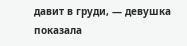давит в груди, — девушка показала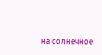на солнечное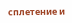сплетение и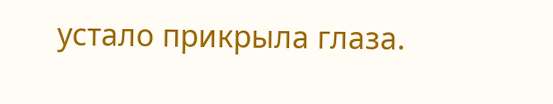устало прикрыла глаза.